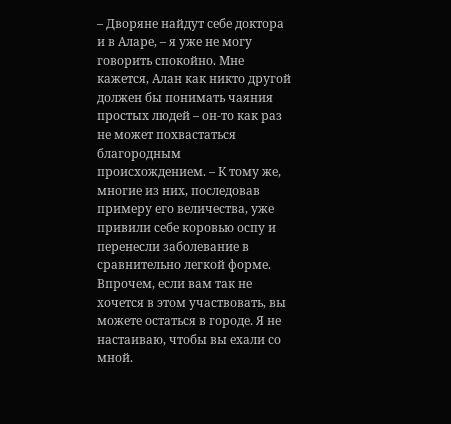– Дворяне найдут себе доктора и в Аларе, – я уже не могу говорить спокойно. Мне кажется, Алан как никто другой должен бы понимать чаяния простых людей – он-то как раз не может похвастаться благородным происхождением. – К тому же, многие из них, последовав примеру его величества, уже привили себе коровью оспу и перенесли заболевание в сравнительно легкой форме. Впрочем, если вам так не хочется в этом участвовать, вы можете остаться в городе. Я не настаиваю, чтобы вы ехали со мной.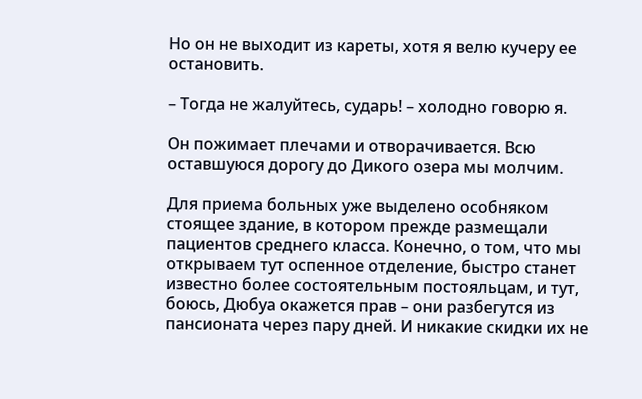Но он не выходит из кареты, хотя я велю кучеру ее остановить.

– Тогда не жалуйтесь, сударь! – холодно говорю я.

Он пожимает плечами и отворачивается. Всю оставшуюся дорогу до Дикого озера мы молчим.

Для приема больных уже выделено особняком стоящее здание, в котором прежде размещали пациентов среднего класса. Конечно, о том, что мы открываем тут оспенное отделение, быстро станет известно более состоятельным постояльцам, и тут, боюсь, Дюбуа окажется прав – они разбегутся из пансионата через пару дней. И никакие скидки их не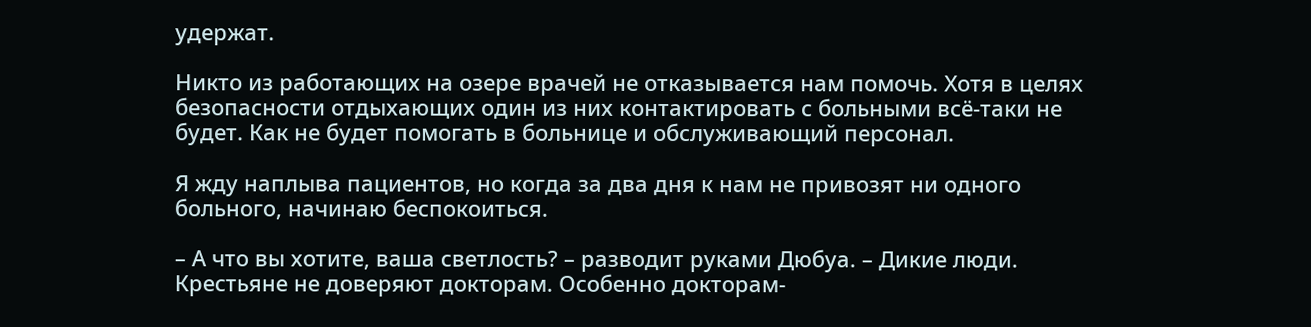удержат.

Никто из работающих на озере врачей не отказывается нам помочь. Хотя в целях безопасности отдыхающих один из них контактировать с больными всё-таки не будет. Как не будет помогать в больнице и обслуживающий персонал.

Я жду наплыва пациентов, но когда за два дня к нам не привозят ни одного больного, начинаю беспокоиться.

– А что вы хотите, ваша светлость? – разводит руками Дюбуа. – Дикие люди. Крестьяне не доверяют докторам. Особенно докторам-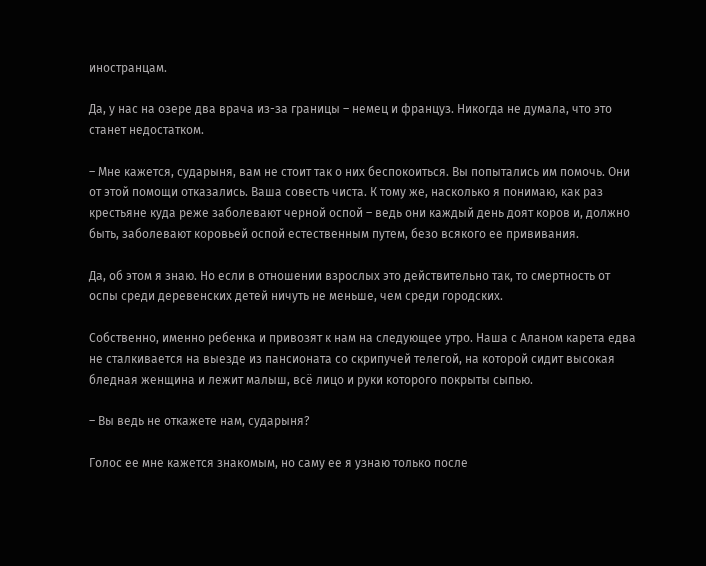иностранцам.

Да, у нас на озере два врача из-за границы – немец и француз. Никогда не думала, что это станет недостатком.

– Мне кажется, сударыня, вам не стоит так о них беспокоиться. Вы попытались им помочь. Они от этой помощи отказались. Ваша совесть чиста. К тому же, насколько я понимаю, как раз крестьяне куда реже заболевают черной оспой – ведь они каждый день доят коров и, должно быть, заболевают коровьей оспой естественным путем, безо всякого ее прививания.

Да, об этом я знаю. Но если в отношении взрослых это действительно так, то смертность от оспы среди деревенских детей ничуть не меньше, чем среди городских.

Собственно, именно ребенка и привозят к нам на следующее утро. Наша с Аланом карета едва не сталкивается на выезде из пансионата со скрипучей телегой, на которой сидит высокая бледная женщина и лежит малыш, всё лицо и руки которого покрыты сыпью.

– Вы ведь не откажете нам, сударыня?

Голос ее мне кажется знакомым, но саму ее я узнаю только после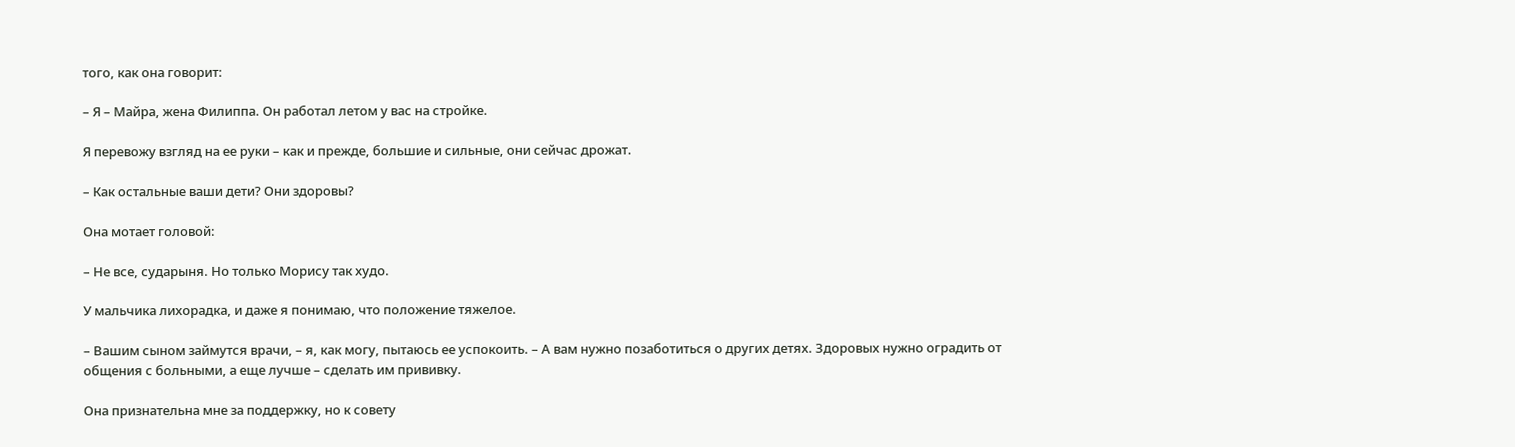того, как она говорит:

– Я – Майра, жена Филиппа. Он работал летом у вас на стройке.

Я перевожу взгляд на ее руки – как и прежде, большие и сильные, они сейчас дрожат.

– Как остальные ваши дети? Они здоровы?

Она мотает головой:

– Не все, сударыня. Но только Морису так худо.

У мальчика лихорадка, и даже я понимаю, что положение тяжелое.

– Вашим сыном займутся врачи, – я, как могу, пытаюсь ее успокоить. – А вам нужно позаботиться о других детях. Здоровых нужно оградить от общения с больными, а еще лучше – сделать им прививку.

Она признательна мне за поддержку, но к совету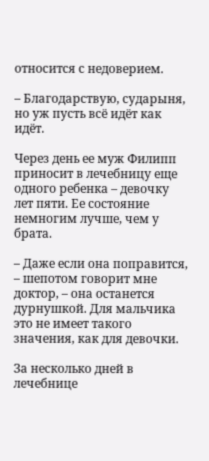относится с недоверием.

– Благодарствую, сударыня, но уж пусть всё идёт как идёт.

Через день ее муж Филипп приносит в лечебницу еще одного ребенка – девочку лет пяти. Ее состояние немногим лучше, чем у брата.

– Даже если она поправится, – шепотом говорит мне доктор, – она останется дурнушкой. Для мальчика это не имеет такого значения, как для девочки.

За несколько дней в лечебнице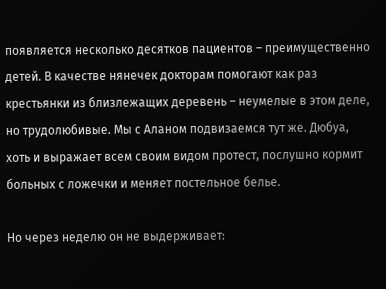появляется несколько десятков пациентов – преимущественно детей. В качестве нянечек докторам помогают как раз крестьянки из близлежащих деревень – неумелые в этом деле, но трудолюбивые. Мы с Аланом подвизаемся тут же. Дюбуа, хоть и выражает всем своим видом протест, послушно кормит больных с ложечки и меняет постельное белье.

Но через неделю он не выдерживает: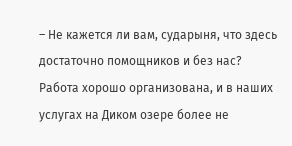– Не кажется ли вам, сударыня, что здесь достаточно помощников и без нас? Работа хорошо организована, и в наших услугах на Диком озере более не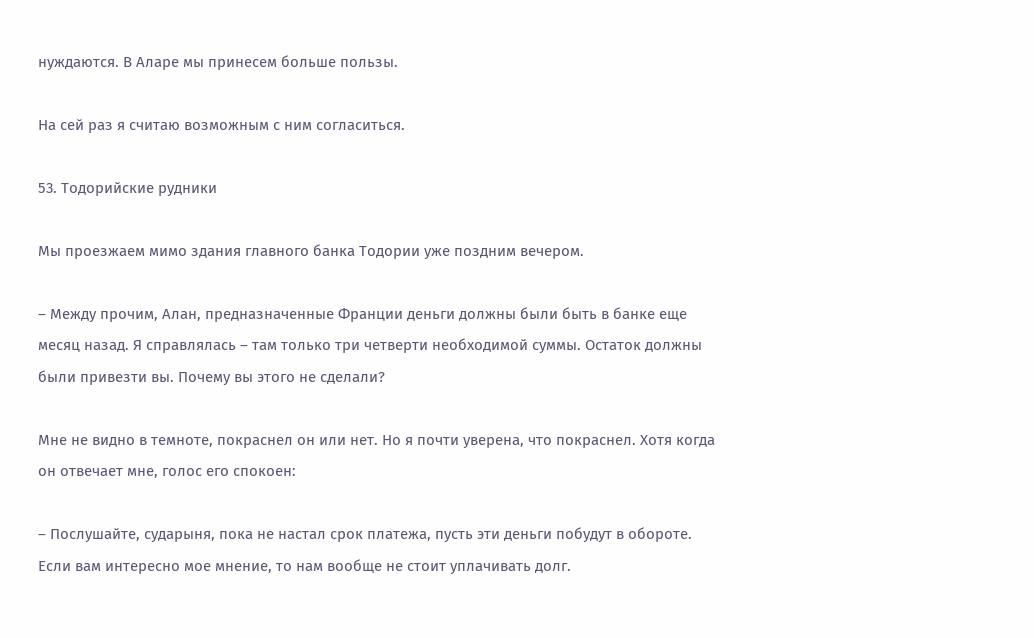нуждаются. В Аларе мы принесем больше пользы.

На сей раз я считаю возможным с ним согласиться.

53. Тодорийские рудники

Мы проезжаем мимо здания главного банка Тодории уже поздним вечером.

– Между прочим, Алан, предназначенные Франции деньги должны были быть в банке еще месяц назад. Я справлялась – там только три четверти необходимой суммы. Остаток должны были привезти вы. Почему вы этого не сделали?

Мне не видно в темноте, покраснел он или нет. Но я почти уверена, что покраснел. Хотя когда он отвечает мне, голос его спокоен:

– Послушайте, сударыня, пока не настал срок платежа, пусть эти деньги побудут в обороте. Если вам интересно мое мнение, то нам вообще не стоит уплачивать долг.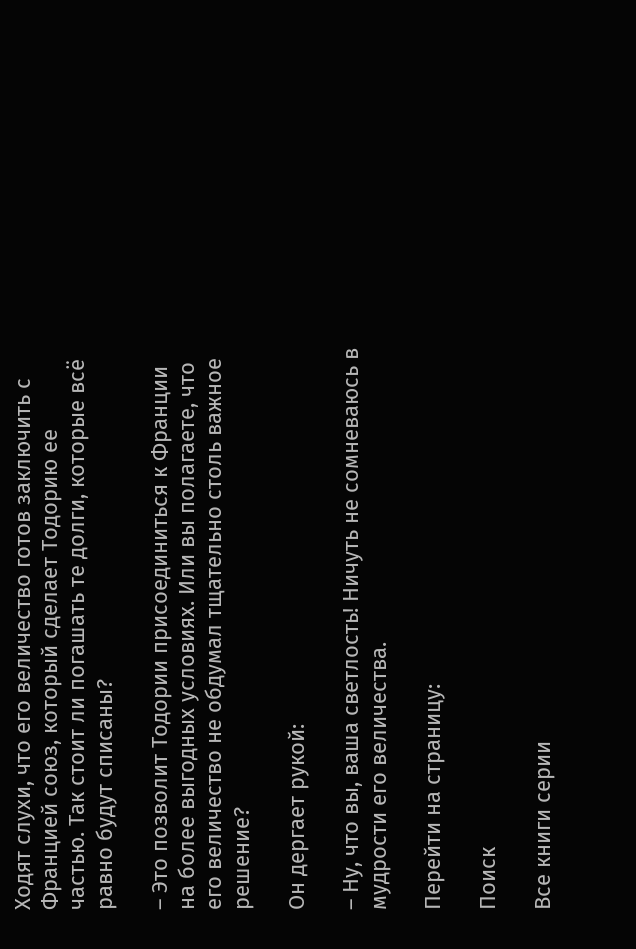Ходят слухи, что его величество готов заключить с Францией союз, который сделает Тодорию ее частью. Так стоит ли погашать те долги, которые всё равно будут списаны?

– Это позволит Тодории присоединиться к Франции на более выгодных условиях. Или вы полагаете, что его величество не обдумал тщательно столь важное решение?

Он дергает рукой:

– Ну, что вы, ваша светлость! Ничуть не сомневаюсь в мудрости его величества.

Перейти на страницу:

Поиск

Все книги серии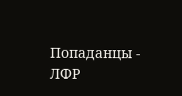Попаданцы - ЛФР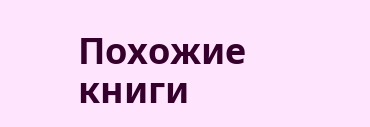Похожие книги